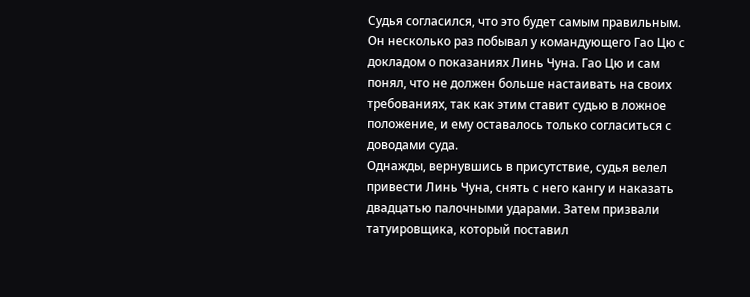Судья согласился, что это будет самым правильным. Он несколько раз побывал у командующего Гао Цю с докладом о показаниях Линь Чуна. Гао Цю и сам понял, что не должен больше настаивать на своих требованиях, так как этим ставит судью в ложное положение, и ему оставалось только согласиться с доводами суда.
Однажды, вернувшись в присутствие, судья велел привести Линь Чуна, снять с него кангу и наказать двадцатью палочными ударами. Затем призвали татуировщика, который поставил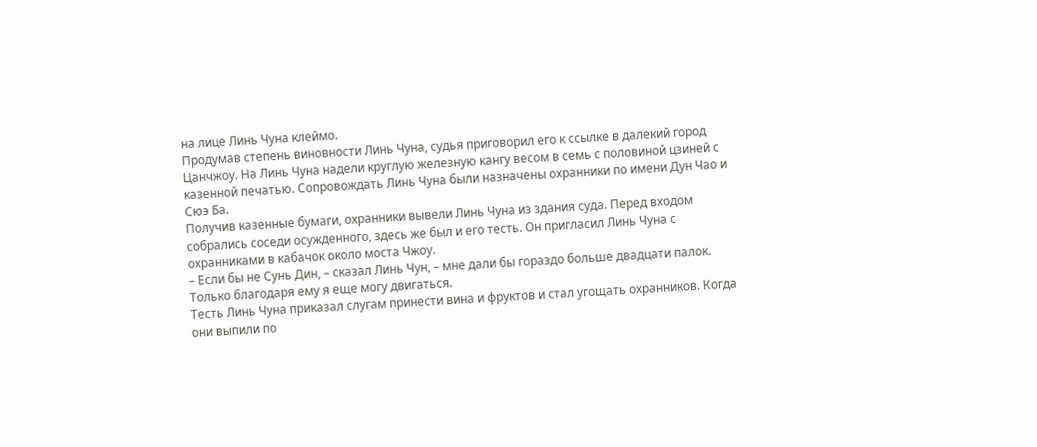на лице Линь Чуна клеймо.
Продумав степень виновности Линь Чуна, судья приговорил его к ссылке в далекий город Цанчжоу. На Линь Чуна надели круглую железную кангу весом в семь с половиной цзиней с казенной печатью. Сопровождать Линь Чуна были назначены охранники по имени Дун Чао и Сюэ Ба.
Получив казенные бумаги, охранники вывели Линь Чуна из здания суда. Перед входом собрались соседи осужденного, здесь же был и его тесть. Он пригласил Линь Чуна с охранниками в кабачок около моста Чжоу.
– Если бы не Сунь Дин, – сказал Линь Чун, – мне дали бы гораздо больше двадцати палок. Только благодаря ему я еще могу двигаться.
Тесть Линь Чуна приказал слугам принести вина и фруктов и стал угощать охранников. Когда они выпили по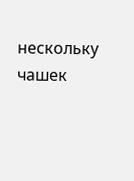нескольку чашек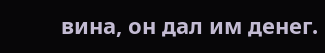вина, он дал им денег.